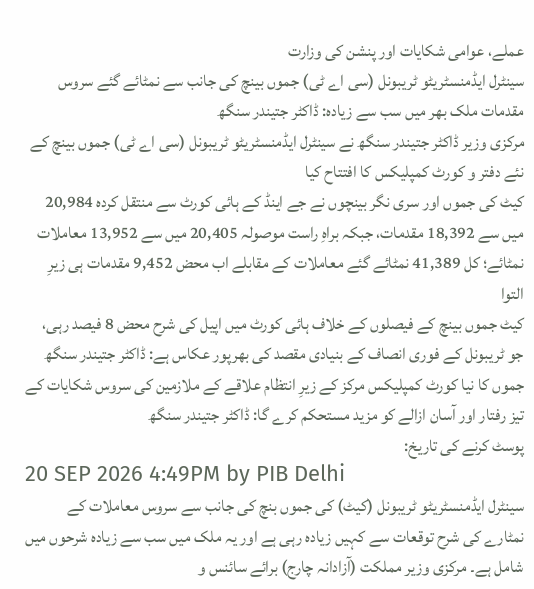عملے، عوامی شکایات اور پنشن کی وزارت
سینٹرل ایڈمنسٹریٹو ٹریبونل (سی اے ٹی) جموں بینچ کی جانب سے نمٹائے گئے سروس مقدمات ملک بھر میں سب سے زیادہ: ڈاکٹر جتیندر سنگھ
مرکزی وزیر ڈاکٹر جتیندر سنگھ نے سینٹرل ایڈمنسٹریٹو ٹریبونل (سی اے ٹی) جموں بینچ کے نئے دفتر و کورٹ کمپلیکس کا افتتاح کیا
کیٹ کی جموں اور سری نگر بینچوں نے جے اینڈ کے ہائی کورٹ سے منتقل کردہ 20,984 میں سے 18,392 مقدمات، جبکہ براہِ راست موصولہ 20,405 میں سے 13,952 معاملات نمٹائے؛ کل 41,389 نمٹائے گئے معاملات کے مقابلے اب محض 9,452 مقدمات ہی زیرِ التوا
کیٹ جموں بینچ کے فیصلوں کے خلاف ہائی کورٹ میں اپیل کی شرح محض 8 فیصد رہی، جو ٹریبونل کے فوری انصاف کے بنیادی مقصد کی بھرپور عکاس ہے: ڈاکٹر جتیندر سنگھ
جموں کا نیا کورٹ کمپلیکس مرکز کے زیرِ انتظام علاقے کے ملازمین کی سروس شکایات کے تیز رفتار اور آسان ازالے کو مزید مستحکم کرے گا: ڈاکٹر جتیندر سنگھ
پوسٹ کرنے کی تاریخ:
20 SEP 2026 4:49PM by PIB Delhi
سینٹرل ایڈمنسٹریٹو ٹریبونل (کیٹ) کی جموں بنچ کی جانب سے سروس معاملات کے نمٹارے کی شرح توقعات سے کہیں زیادہ رہی ہے اور یہ ملک میں سب سے زیادہ شرحوں میں شامل ہے۔ مرکزی وزیر مملکت (آزادانہ چارج) برائے سائنس و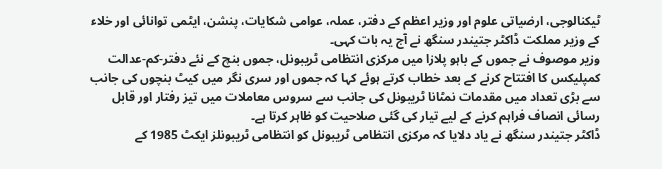ٹیکنالوجی، ارضیاتی علوم اور وزیر اعظم کے دفتر، عملہ، عوامی شکایات، پنشن، ایٹمی توانائی اور خلاء کے وزیر مملکت ڈاکٹر جتیندر سنگھ نے آج یہ بات کہی۔
وزیر موصوف نے جموں کے باہو پلازا میں مرکزی انتظامی ٹریبونل، جموں بنچ کے نئے دفتر-کم-عدالت کمپلیکس کا افتتاح کرنے کے بعد خطاب کرتے ہوئے کہا کہ جموں اور سری نگر میں کیٹ بنچوں کی جانب سے بڑی تعداد میں مقدمات نمٹانا ٹریبونل کی جانب سے سروس معاملات میں تیز رفتار اور قابل رسائی انصاف فراہم کرنے کے لیے تیار کی گئی صلاحیت کو ظاہر کرتا ہے۔
ڈاکٹر جتیندر سنگھ نے یاد دلایا کہ مرکزی انتظامی ٹریبونل کو انتظامی ٹریبونلز ایکٹ 1985 کے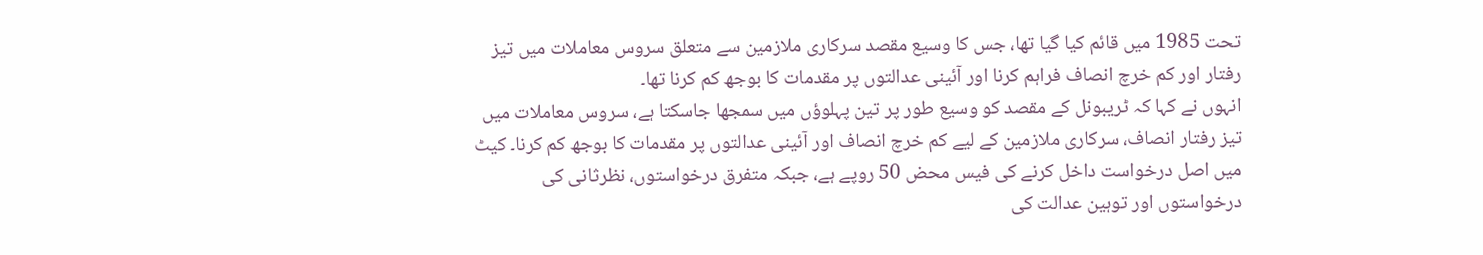تحت 1985 میں قائم کیا گیا تھا، جس کا وسیع مقصد سرکاری ملازمین سے متعلق سروس معاملات میں تیز رفتار اور کم خرچ انصاف فراہم کرنا اور آئینی عدالتوں پر مقدمات کا بوجھ کم کرنا تھا۔
انہوں نے کہا کہ ٹریبونل کے مقصد کو وسیع طور پر تین پہلوؤں میں سمجھا جاسکتا ہے، سروس معاملات میں تیز رفتار انصاف، سرکاری ملازمین کے لیے کم خرچ انصاف اور آئینی عدالتوں پر مقدمات کا بوجھ کم کرنا۔ کیٹ میں اصل درخواست داخل کرنے کی فیس محض 50 روپے ہے، جبکہ متفرق درخواستوں، نظرثانی کی درخواستوں اور توہین عدالت کی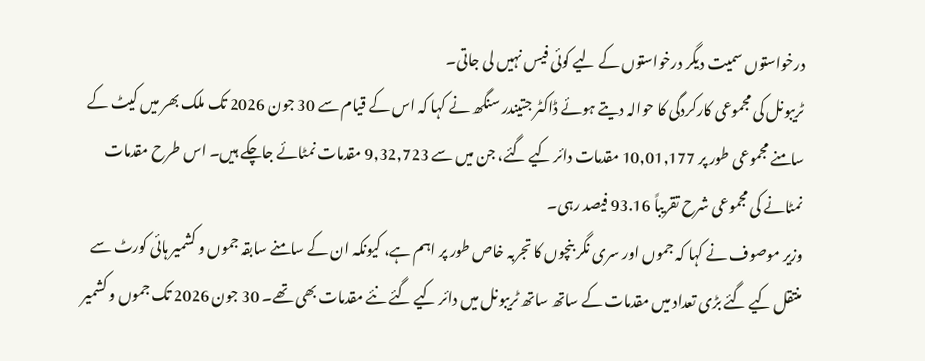درخواستوں سمیت دیگر درخواستوں کے لیے کوئی فیس نہیں لی جاتی۔
ٹریبونل کی مجموعی کارکردگی کا حوالہ دیتے ہوئے ڈاکٹر جتیندر سنگھ نے کہا کہ اس کے قیام سے 30 جون 2026 تک ملک بھر میں کیٹ کے سامنے مجموعی طور پر 10,01,177 مقدمات دائر کیے گئے، جن میں سے 9,32,723 مقدمات نمٹائے جاچکے ہیں۔ اس طرح مقدمات نمٹانے کی مجموعی شرح تقریباً 93.16 فیصد رہی۔
وزیر موصوف نے کہا کہ جموں اور سری نگر بنچوں کا تجربہ خاص طور پر اہم ہے، کیونکہ ان کے سامنے سابقہ جموں و کشمیر ہائی کورٹ سے منتقل کیے گئے بڑی تعداد میں مقدمات کے ساتھ ساتھ ٹریبونل میں دائر کیے گئے نئے مقدمات بھی تھے۔ 30 جون 2026 تک جموں و کشمیر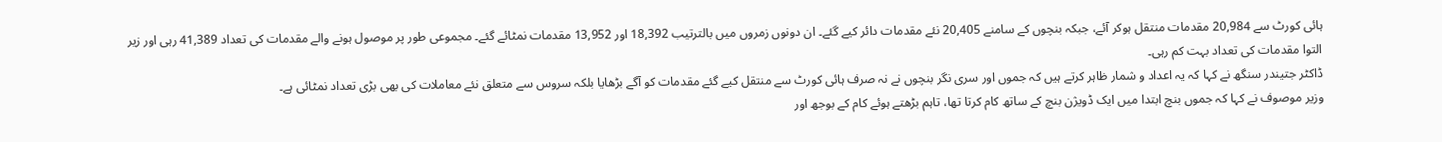ہائی کورٹ سے 20,984 مقدمات منتقل ہوکر آئے، جبکہ بنچوں کے سامنے 20,405 نئے مقدمات دائر کیے گئے۔ ان دونوں زمروں میں بالترتیب 18,392 اور 13,952 مقدمات نمٹائے گئے۔ مجموعی طور پر موصول ہونے والے مقدمات کی تعداد 41,389 رہی اور زیر التوا مقدمات کی تعداد بہت کم رہی۔
ڈاکٹر جتیندر سنگھ نے کہا کہ یہ اعداد و شمار ظاہر کرتے ہیں کہ جموں اور سری نگر بنچوں نے نہ صرف ہائی کورٹ سے منتقل کیے گئے مقدمات کو آگے بڑھایا بلکہ سروس سے متعلق نئے معاملات کی بھی بڑی تعداد نمٹائی ہے۔
وزیر موصوف نے کہا کہ جموں بنچ ابتدا میں ایک ڈویژن بنچ کے ساتھ کام کرتا تھا، تاہم بڑھتے ہوئے کام کے بوجھ اور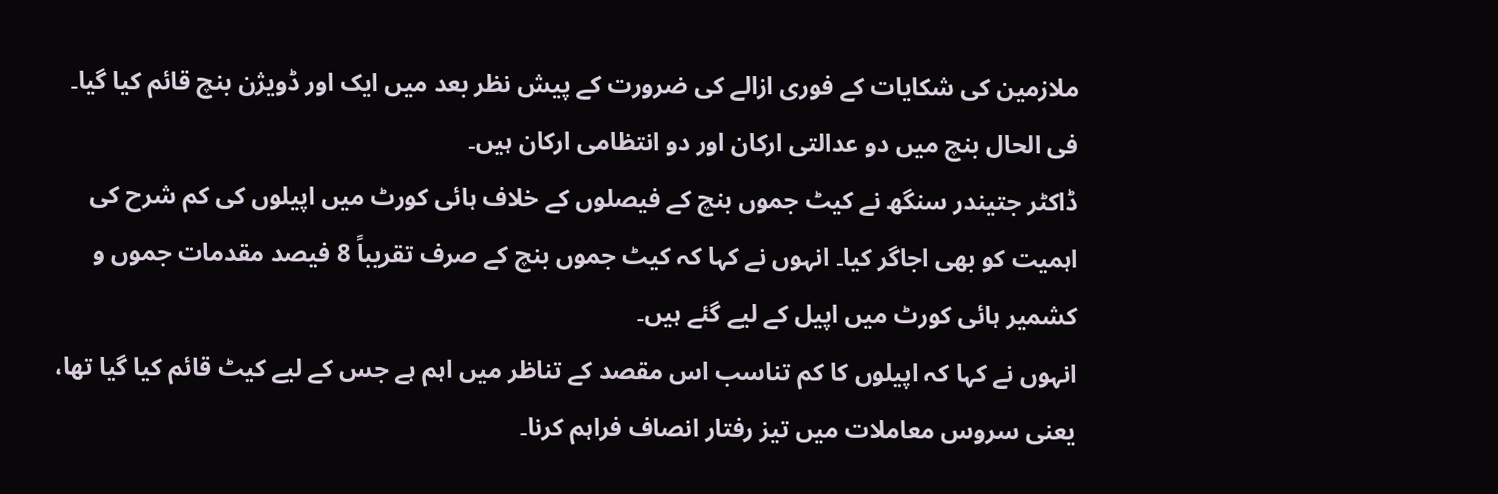ملازمین کی شکایات کے فوری ازالے کی ضرورت کے پیش نظر بعد میں ایک اور ڈویژن بنچ قائم کیا گیا۔ فی الحال بنچ میں دو عدالتی ارکان اور دو انتظامی ارکان ہیں۔
ڈاکٹر جتیندر سنگھ نے کیٹ جموں بنچ کے فیصلوں کے خلاف ہائی کورٹ میں اپیلوں کی کم شرح کی اہمیت کو بھی اجاگر کیا۔ انہوں نے کہا کہ کیٹ جموں بنچ کے صرف تقریباً 8 فیصد مقدمات جموں و کشمیر ہائی کورٹ میں اپیل کے لیے گئے ہیں۔
انہوں نے کہا کہ اپیلوں کا کم تناسب اس مقصد کے تناظر میں اہم ہے جس کے لیے کیٹ قائم کیا گیا تھا، یعنی سروس معاملات میں تیز رفتار انصاف فراہم کرنا۔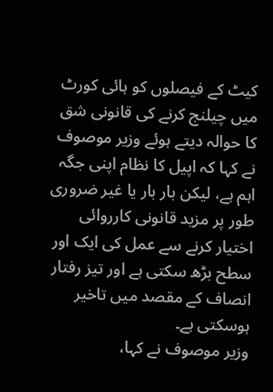کیٹ کے فیصلوں کو ہائی کورٹ میں چیلنج کرنے کی قانونی شق کا حوالہ دیتے ہوئے وزیر موصوف نے کہا کہ اپیل کا نظام اپنی جگہ اہم ہے، لیکن بار بار یا غیر ضروری طور پر مزید قانونی کارروائی اختیار کرنے سے عمل کی ایک اور سطح بڑھ سکتی ہے اور تیز رفتار انصاف کے مقصد میں تاخیر ہوسکتی ہے۔
وزیر موصوف نے کہا،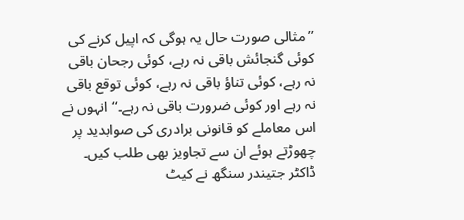’’مثالی صورت حال یہ ہوگی کہ اپیل کرنے کی کوئی گنجائش باقی نہ رہے، کوئی رجحان باقی نہ رہے، کوئی تناؤ باقی نہ رہے، کوئی توقع باقی نہ رہے اور کوئی ضرورت باقی نہ رہے۔‘‘ انہوں نے اس معاملے کو قانونی برادری کی صوابدید پر چھوڑتے ہوئے ان سے تجاویز بھی طلب کیں۔
ڈاکٹر جتیندر سنگھ نے کیٹ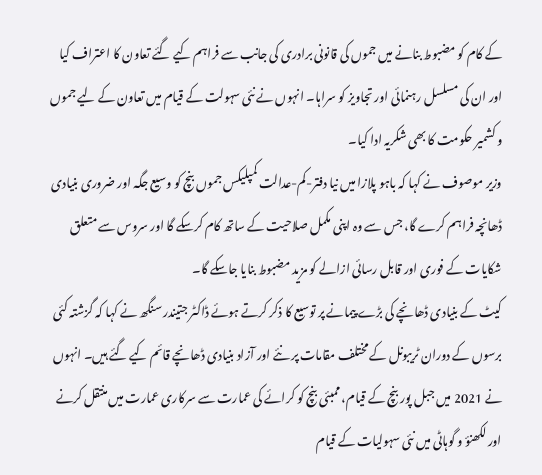کے کام کو مضبوط بنانے میں جموں کی قانونی برادری کی جانب سے فراہم کیے گئے تعاون کا اعتراف کیا اور ان کی مسلسل رہنمائی اور تجاویز کو سراہا۔ انہوں نے نئی سہولت کے قیام میں تعاون کے لیے جموں و کشمیر حکومت کا بھی شکریہ ادا کیا۔
وزیر موصوف نے کہا کہ باہو پلازا میں نیا دفتر-کم-عدالت کمپلیکس جموں بنچ کو وسیع جگہ اور ضروری بنیادی ڈھانچہ فراہم کرے گا، جس سے وہ اپنی مکمل صلاحیت کے ساتھ کام کرسکے گا اور سروس سے متعلق شکایات کے فوری اور قابل رسائی ازالے کو مزید مضبوط بنایا جاسکے گا۔
کیٹ کے بنیادی ڈھانچے کی بڑے پیمانے پر توسیع کا ذکر کرتے ہوئے ڈاکٹر جتیندر سنگھ نے کہا کہ گزشتہ کئی برسوں کے دوران ٹریبونل کے مختلف مقامات پر نئے اور آزاد بنیادی ڈھانچے قائم کیے گئے ہیں۔ انہوں نے 2021 میں جبل پور بنچ کے قیام، ممبئی بنچ کو کرائے کی عمارت سے سرکاری عمارت میں منتقل کرنے اور لکھنؤ و گوہاٹی میں نئی سہولیات کے قیام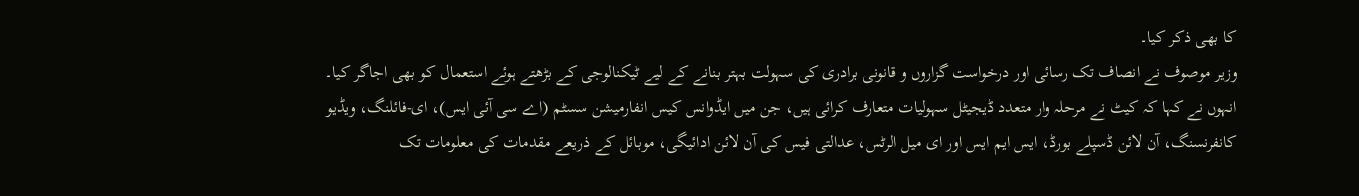کا بھی ذکر کیا۔
وزیر موصوف نے انصاف تک رسائی اور درخواست گزاروں و قانونی برادری کی سہولت بہتر بنانے کے لیے ٹیکنالوجی کے بڑھتے ہوئے استعمال کو بھی اجاگر کیا۔ انہوں نے کہا کہ کیٹ نے مرحلہ وار متعدد ڈیجیٹل سہولیات متعارف کرائی ہیں، جن میں ایڈوانس کیس انفارمیشن سسٹم (اے سی آئی ایس)، ای-فائلنگ، ویڈیو کانفرنسنگ، آن لائن ڈسپلے بورڈ، ایس ایم ایس اور ای میل الرٹس، عدالتی فیس کی آن لائن ادائیگی، موبائل کے ذریعے مقدمات کی معلومات تک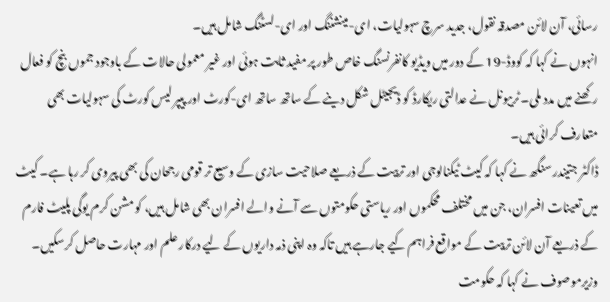رسائی، آن لائن مصدقہ نقول، جدید سرچ سہولیات، ای-مینشننگ اور ای-لسٹنگ شامل ہیں۔
انہوں نے کہا کہ کووڈ-19 کے دور میں ویڈیو کانفرنسنگ خاص طور پر مفید ثابت ہوئی اور غیر معمولی حالات کے باوجود جموں بنچ کو فعال رکھنے میں مدد ملی۔ ٹریبونل نے عدالتی ریکارڈ کو ڈیجیٹل شکل دینے کے ساتھ ساتھ ای-کورٹ اور پیپر لیس کورٹ کی سہولیات بھی متعارف کرائی ہیں۔
ڈاکٹر جتیندر سنگھ نے کہا کہ کیٹ ٹیکنالوجی اور تربیت کے ذریعے صلاحیت سازی کے وسیع تر قومی رجحان کی بھی پیروی کر رہا ہے۔ کیٹ میں تعینات افسران، جن میں مختلف محکموں اور ریاستی حکومتوں سے آنے والے افسران بھی شامل ہیں، کو مشن کرم یوگی پلیٹ فارم کے ذریعے آن لائن تربیت کے مواقع فراہم کیے جارہے ہیں تاکہ وہ اپنی ذمہ داریوں کے لیے درکار علم اور مہارت حاصل کرسکیں۔
وزیرموصوف نے کہا کہ حکومت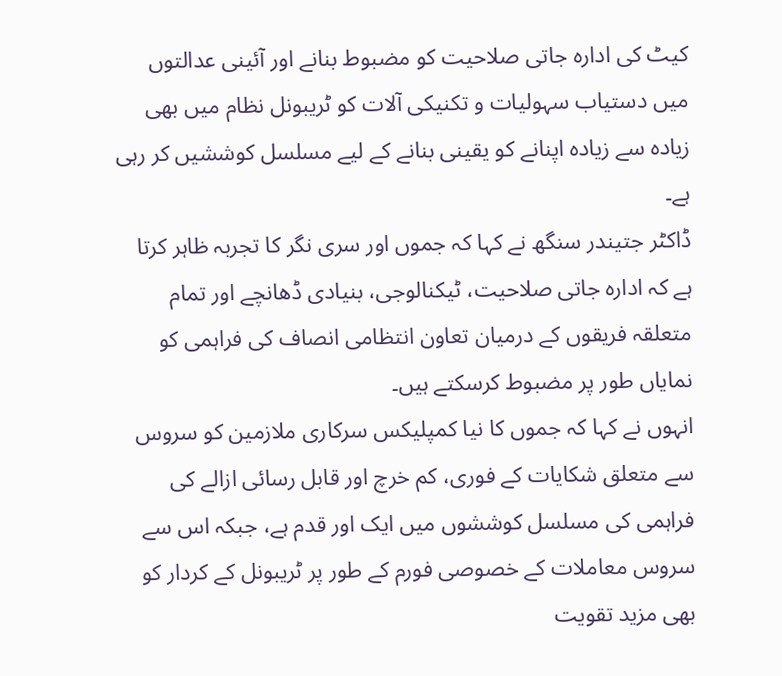کیٹ کی ادارہ جاتی صلاحیت کو مضبوط بنانے اور آئینی عدالتوں میں دستیاب سہولیات و تکنیکی آلات کو ٹریبونل نظام میں بھی زیادہ سے زیادہ اپنانے کو یقینی بنانے کے لیے مسلسل کوششیں کر رہی ہے۔
ڈاکٹر جتیندر سنگھ نے کہا کہ جموں اور سری نگر کا تجربہ ظاہر کرتا ہے کہ ادارہ جاتی صلاحیت، ٹیکنالوجی، بنیادی ڈھانچے اور تمام متعلقہ فریقوں کے درمیان تعاون انتظامی انصاف کی فراہمی کو نمایاں طور پر مضبوط کرسکتے ہیں۔
انہوں نے کہا کہ جموں کا نیا کمپلیکس سرکاری ملازمین کو سروس سے متعلق شکایات کے فوری، کم خرچ اور قابل رسائی ازالے کی فراہمی کی مسلسل کوششوں میں ایک اور قدم ہے، جبکہ اس سے سروس معاملات کے خصوصی فورم کے طور پر ٹریبونل کے کردار کو بھی مزید تقویت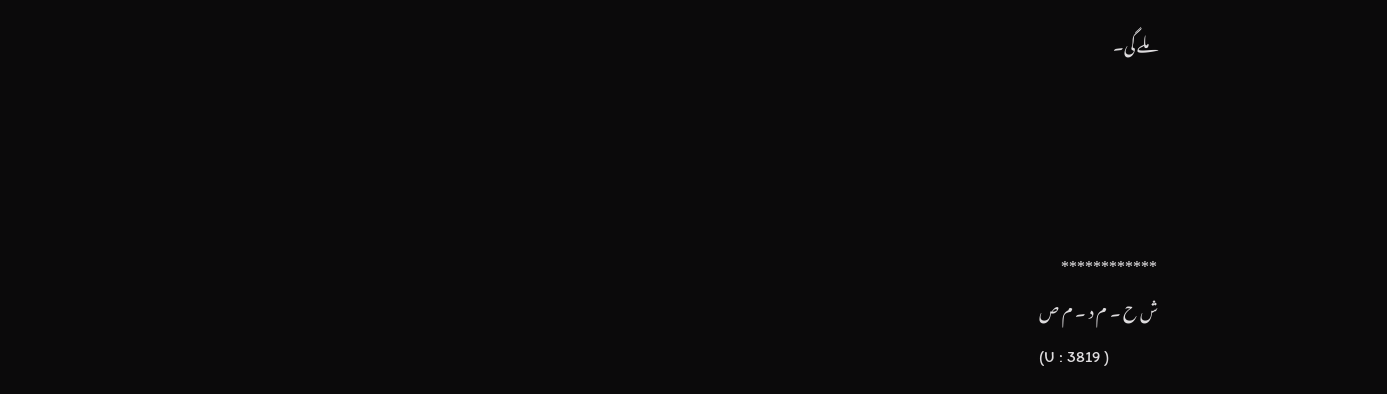ملے گی۔




************
ش ح ۔ م د ۔ م ص
(U : 3819 )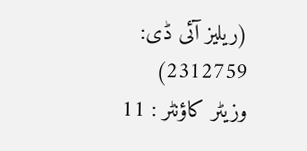(ریلیز آئی ڈی: 2312759)
وزیٹر کاؤنٹر : 11